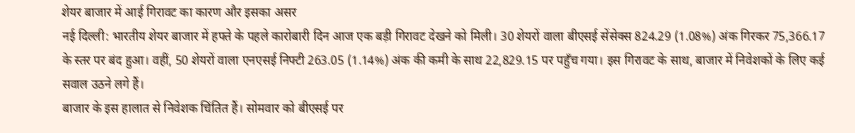शेयर बाजार में आई गिरावट का कारण और इसका असर
नई दिल्ली: भारतीय शेयर बाजार में हफ्ते के पहले कारोबारी दिन आज एक बड़ी गिरावट देखने को मिली। 30 शेयरों वाला बीएसई सेंसेक्स 824.29 (1.08%) अंक गिरकर 75,366.17 के स्तर पर बंद हुआ। वहीं, 50 शेयरों वाला एनएसई निफ्टी 263.05 (1.14%) अंक की कमी के साथ 22,829.15 पर पहुँच गया। इस गिरावट के साथ, बाजार में निवेशकों के लिए कई सवाल उठने लगे हैं।
बाजार के इस हालात से निवेशक चिंतित हैं। सोमवार को बीएसई पर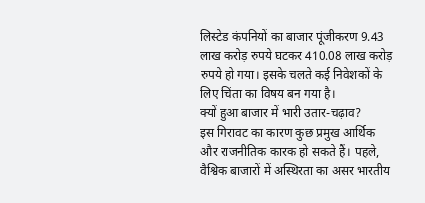लिस्टेड कंपनियों का बाजार पूंजीकरण 9.43 लाख करोड़ रुपये घटकर 410.08 लाख करोड़ रुपये हो गया। इसके चलते कई निवेशकों के लिए चिंता का विषय बन गया है।
क्यों हुआ बाजार में भारी उतार-चढ़ाव?
इस गिरावट का कारण कुछ प्रमुख आर्थिक और राजनीतिक कारक हो सकते हैं। पहले, वैश्विक बाजारों में अस्थिरता का असर भारतीय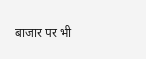बाजार पर भी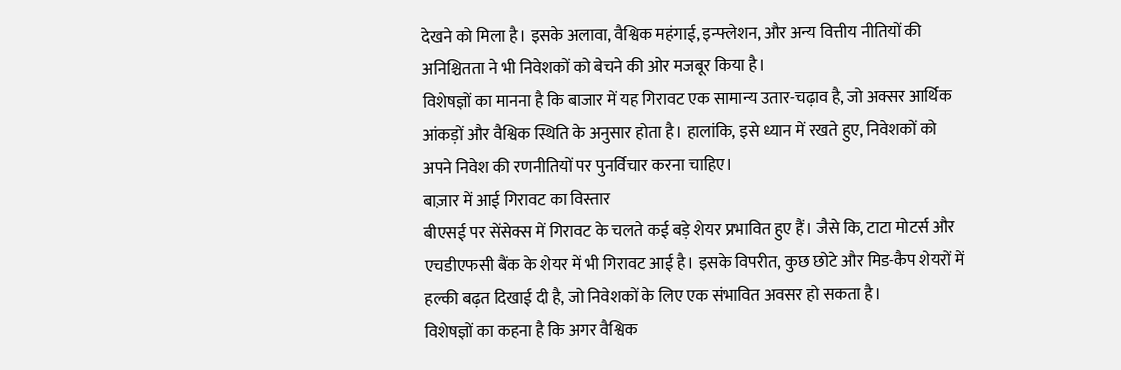देखने को मिला है। इसके अलावा, वैश्विक महंगाई, इन्फ्लेशन, और अन्य वित्तीय नीतियों की अनिश्चितता ने भी निवेशकों को बेचने की ओर मजबूर किया है।
विशेषज्ञों का मानना है कि बाजार में यह गिरावट एक सामान्य उतार-चढ़ाव है, जो अक्सर आर्थिक आंकड़ों और वैश्विक स्थिति के अनुसार होता है। हालांकि, इसे ध्यान में रखते हुए, निवेशकों को अपने निवेश की रणनीतियों पर पुनर्विचार करना चाहिए।
बाज़ार में आई गिरावट का विस्तार
बीएसई पर सेंसेक्स में गिरावट के चलते कई बड़े शेयर प्रभावित हुए हैं। जैसे कि, टाटा मोटर्स और एचडीएफसी बैंक के शेयर में भी गिरावट आई है। इसके विपरीत, कुछ छोटे और मिड-कैप शेयरों में हल्की बढ़त दिखाई दी है, जो निवेशकों के लिए एक संभावित अवसर हो सकता है।
विशेषज्ञों का कहना है कि अगर वैश्विक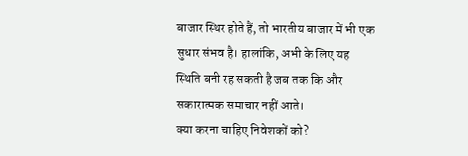बाजार स्थिर होते हैं, तो भारतीय बाजार में भी एक सुधार संभव है। हालांकि, अभी के लिए यह स्थिति बनी रह सकती है जब तक कि और सकारात्मक समाचार नहीं आते।
क्या करना चाहिए निवेशकों को?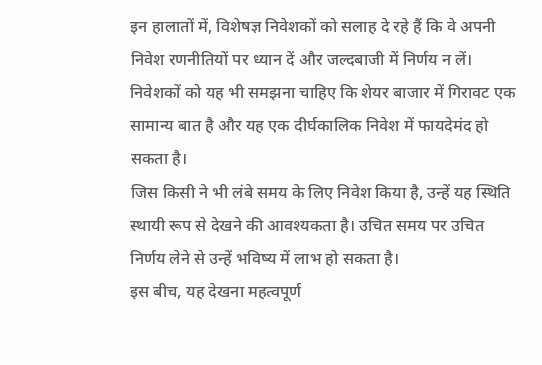इन हालातों में, विशेषज्ञ निवेशकों को सलाह दे रहे हैं कि वे अपनी निवेश रणनीतियों पर ध्यान दें और जल्दबाजी में निर्णय न लें। निवेशकों को यह भी समझना चाहिए कि शेयर बाजार में गिरावट एक सामान्य बात है और यह एक दीर्घकालिक निवेश में फायदेमंद हो सकता है।
जिस किसी ने भी लंबे समय के लिए निवेश किया है, उन्हें यह स्थिति स्थायी रूप से देखने की आवश्यकता है। उचित समय पर उचित निर्णय लेने से उन्हें भविष्य में लाभ हो सकता है।
इस बीच, यह देखना महत्वपूर्ण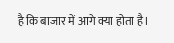है कि बाजार में आगे क्या होता है।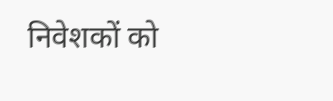निवेशकों को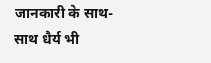जानकारी के साथ-साथ धैर्य भी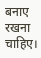बनाए रखना चाहिए।